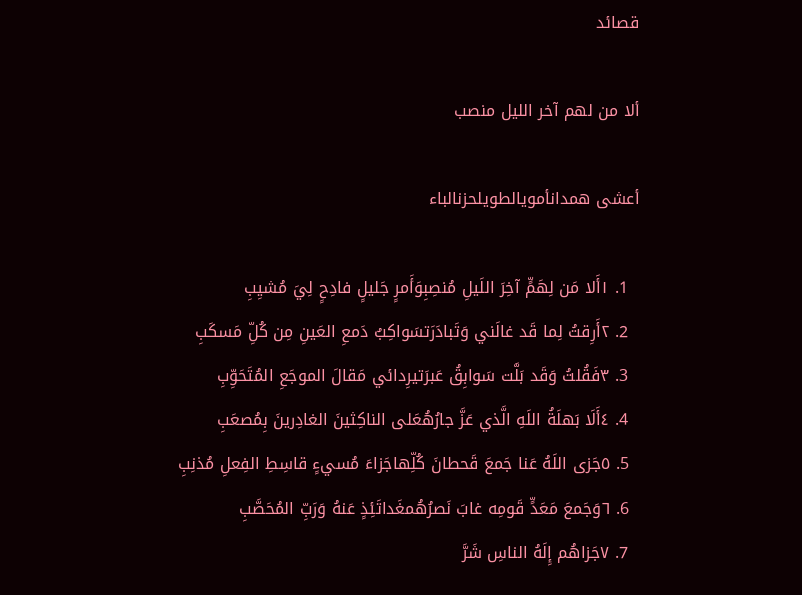قصائد

ألا من لهم آخر الليل منصب

أعشى همدانأمويالطويلحزنالباء

  1. ١أَلا مَن لِهَمٍّ آخِرَ اللَيلِ مُنصِبِوَأَمرٍ جَليلٍ فادِحٍ لِيَ مُشيِبِ
  2. ٢أَرِقتُ لِما قَد غالَني وَتَبادَرَتسَواكِبُ دَمعِ العَينِ مِن كُلِّ مَسكَبِ
  3. ٣فَقُلتُ وَقَد بَلَّت سَوابِقُ عَبرَتيرِدائي مَقالَ الموجَعِ المُتَحَوِّبِ
  4. ٤أَلَا بَهلَةُ اللَهِ الَّذي عَزَّ جارُهُعَلى الناكِثينَ الغادِرينَ بِمُصعَبِ
  5. ٥جَزى اللَهُ عَنا جَمعَ قَحطانَ كُلِّهاجَزاءَ مُسيءٍ قاسِطِ الفِعلِ مُذنِبِ
  6. ٦وَجَمعَ مَعَدٍّ قَومِه غابَ نَصرُهُمغَداتَئِذٍ عَنهُ وَرَبِّ المُحَصَّبِ
  7. ٧جَزاهُم إِلَهُ الناسِ شَرَّ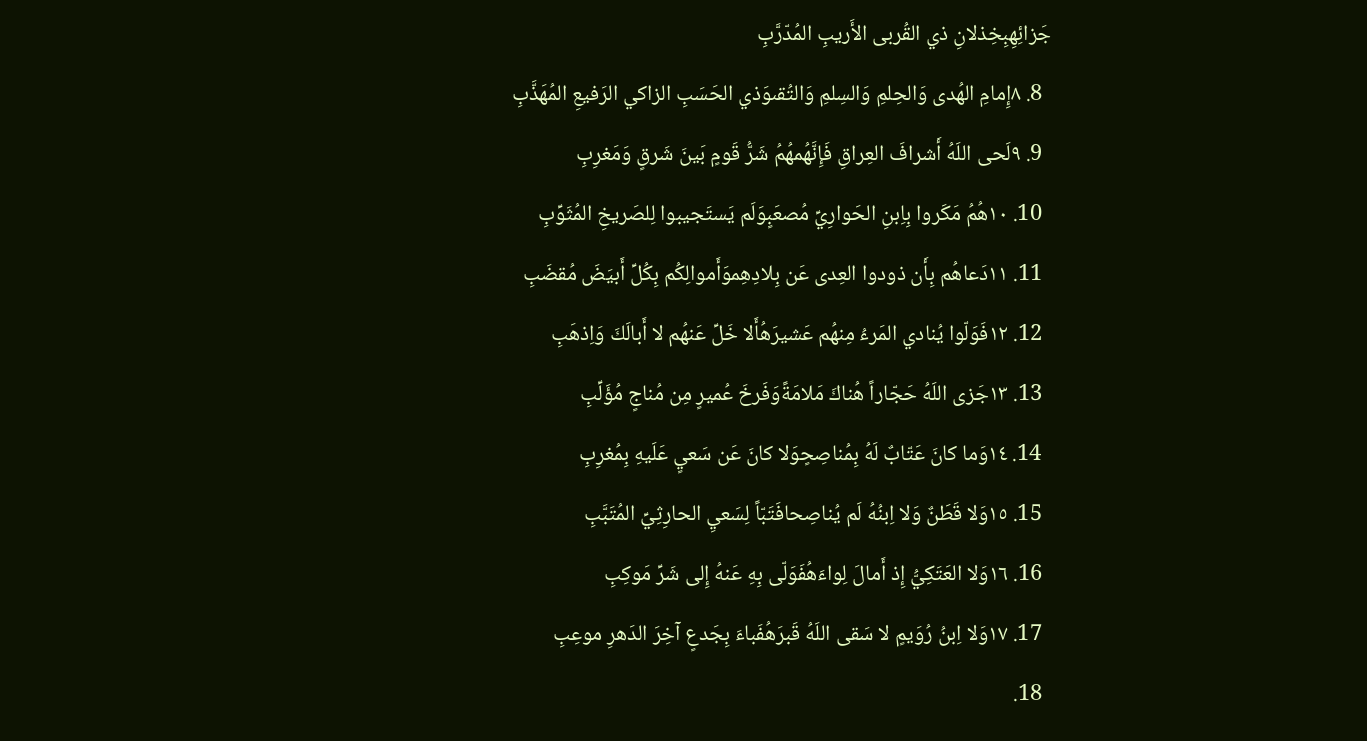جَزائِهِبِخِذلانِ ذي القُربى الأَريبِ المُدّرَّبِ
  8. ٨إِمامِ الهُدى وَالحِلمِ وَالسِلمِ وَالتُقىوَذي الحَسَبِ الزاكي الرَفيعِ المُهَذَّبِ
  9. ٩لَحى اللَهُ أَشرافَ العِراقِ فَإِنَّهُمهُمُ شَرُّ قَومٍ بَينَ شَرقٍ وَمَغرِبِ
  10. ١٠هُمُ مَكَروا بِاِبنِ الحَوارِيِّ مُصعَبٍوَلَم يَستَجيبوا لِلصَريخِ المُثَوِّبِ
  11. ١١دَعاهُم بِأَن ذودوا العِدى عَن بِلادِهِموَأَموالِكُم بِكُلِّ أَبيَضَ مُقضَبِ
  12. ١٢فَوَلّوا يُنادي المَرءُ مِنهُم عَشيرَهُأَلا خَلِّ عَنهُم لا أَبالَكَ وَاِذهَبِ
  13. ١٣جَزى اللَهُ حَجّاراً هُناكَ مَلامَةًوَفَرخَ عُميرٍ مِن مُناجٍ مُؤَلِّبِ
  14. ١٤وَما كانَ عَتّابٌ لَهُ بِمُناصِحٍوَلا كانَ عَن سَعيٍ عَلَيهِ بِمُغرِبِ
  15. ١٥وَلا قَطَنٌ وَلا اِبنُهُ لَم يُناصِحافَتَبّاً لِسَعيِ الحارِثِيِّ المُتَبَّبِ
  16. ١٦وَلا العَتَكِيُّ إِذ أَمالَ لِواءَهُفَوَلّى بِهِ عَنهُ إِلى شَرِّ مَوكِبِ
  17. ١٧وَلا اِبنُ رُوَيمٍ لا سَقى اللَهُ قَبرَهُفَباءَ بِجَدعٍ آخِرَ الدَهرِ موعِبِ
  18.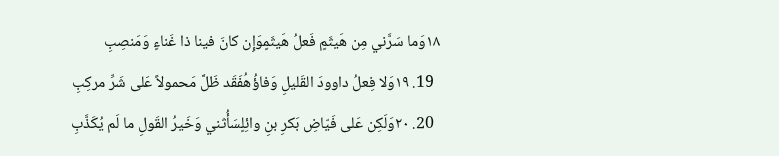١٨وَما سَرَّني مِن هَيثَمٍ فَعلُ هَيثَمٍوَإِن كانَ فينا ذا غَناءٍ وَمَنصِبِ
  19. ١٩وَلا فِعلُ داوودَ القَليلِ وَفاؤُهُفَقَد ظَلَّ مَحمولاً عَلى شَرِّ مركِبِ
  20. ٢٠وَلَكِن عَلى فَيّاضِ بَكرِ بنِ وائِلٍسَأُثني وَخَيرُ القَولِ ما لَم يُكَذَّبِ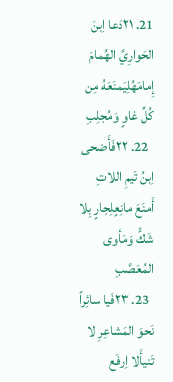21. ٢١دَعا اِبنَ الحَوارِيَّ الهُمامَ إِمامَهُلِيَمنَعَهُ مِن كُلِّ غاوٍ وَمُجلِبِ
  22. ٢٢فَأَضحى اِبنُ تَيمِ اللاتِ أَمنَعَ مانِعٍلِجارٍ بِلا شَكٍّ وَمَأوى المُعَصَّبِ
  23. ٢٣فَيا سائِراً نَحوَ المَشاعِرِ لا تَنيأَلا اِرفَع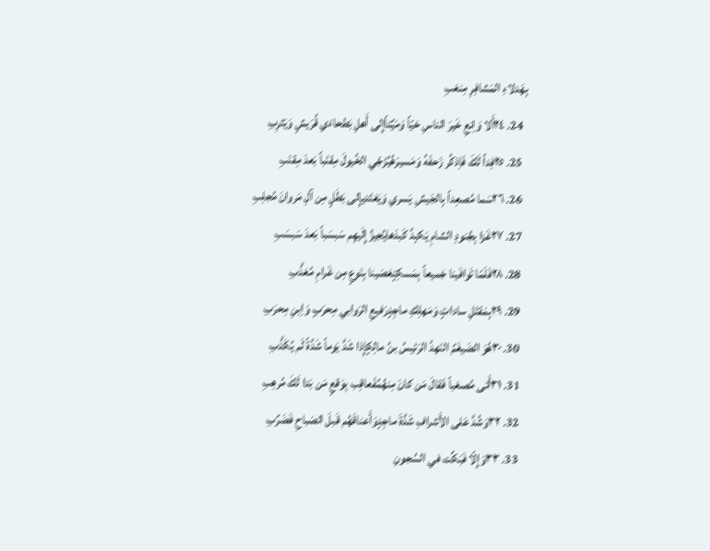بِهَدلاءِ المَشافِرِ مِنعَبِ
  24. ٢٤أَلا وَاِنعِ خَيرَ الناسِ حَيّاً وَمَيِّتاًإِلى أَهلِ بَطحاءَي قُرَيشٍ وَيَثرِبِ
  25. ٢٥فِداً لَكَ فَاِذكُر زَحفَهُ وَمَسيرَهُيُزَجّي الخُيولَ مِقنَباً بَعدَ مِقنَبِ
  26. ٢٦سَما مُصعِداً بِالجَيشِ يَسري وَيَغتَديإِلى بَطَلٍ مِن آلِ مَروانَ مُجلِبِ
  27. ٢٧غَزا بِجُنودِ الشامِ يَكبِدُ كَبدَهايُجيزُ إِلَيهِم سَبسَباً بَعدَ سَبسَبِ
  28. ٢٨فَلَمّا تَوافَينا جَميعاً بِمَسكِنٍعَصَينا بِنَوعٍ مِن غَرامِ مُعَذَّبِ
  29. ٢٩بِمَقتَلِ ساداتٍ وَمَهلِكِ ماجِدٍرَفيعِ الرَوابي مِحرَبٍ وَاِبنِ مِحرَبِ
  30. ٣٠هُوَ الضَيغَمُ النَهدُ الرَئيسُ بنُ مالِكٍإِذا شَدَّ يَوماً شَدَّةً لَم يُكَذَّبِ
  31. ٣١أَتى مُصعَباً فَقالَ مَن كانَ مِنهُمُفَعاقِب بِوَقعٍ مَن بَدا لَكَ مُرهِبِ
  32. ٣٢وَشُدَّ عَلى الأَشرافِ شَدَّةَ ماجِدٍوَأَعناقَهُم قَبلَ الصَباحِ فَضَرِّبِ
  33. ٣٣وَإِلّا فَبَكِّت في السُجونِ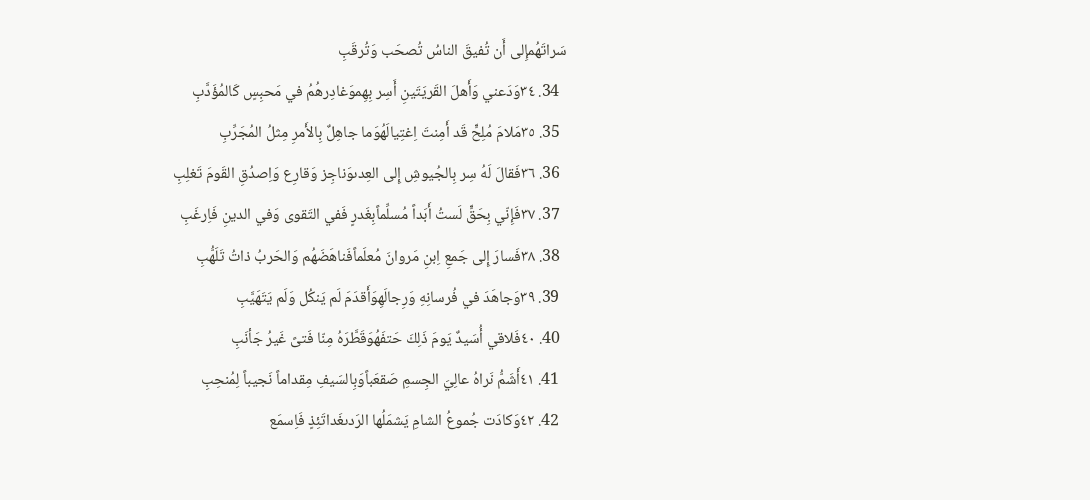سَراتَهُمإِلى أَن تُفيقَ الناسُ تُصحَب وَتُرقَبِ
  34. ٣٤وَدَعني وَأَهلَ القَريَتَينِ أَسِر بِهِموَغادِرهُمُ في مَحبِسٍ كَالمُؤَدَّبِ
  35. ٣٥مَلامَ مُلِحٍّ قَد أَمِنتَ اِغتِيالَهُوَما جاهِلٌ بِالأَمرِ مِثلُ المُجَرِّبِ
  36. ٣٦فَقالَ لَهُ سِر بِالجُيوشِ إِلى العِدىوَناجِز وَقارِع وَاِصدُقِ القَومَ تَغلِبِ
  37. ٣٧فَإِنّي بِحَقٍّ لَستُ أَبَداً مُسلِّماًبِغَدرٍ فَفي التَقوى وَفي الدينِ فَاِرغَبِ
  38. ٣٨فَسارَ إِلى جَمعِ اِبنِ مَروانَ مُعلَماًفَناهَضَهُم وَالحَربُ ذاتُ تَلَهُّبِ
  39. ٣٩وَجاهَدَ في فُرسانِهِ وَرِجالَهِوَأَقدَمَ لَم يَنكُل وَلَم يَتَهَيَّبِ
  40. ٤٠فَلاقي أُسَيدٌ يَومَ ذَلِكَ حَتفَهُوَقَطَّرَهُ مِنّا فَتىً غَيرُ جَأنَبِ
  41. ٤١أَشَمُّ نَراهُ عالِيَ الجِسمِ صَقعَباًوَبِالسَيفِ مِقداماً نَجيباً لِمُنحِبِ
  42. ٤٢وَكادَت جُموعُ الشامِ يَشمَلُها الرَدىغَداتَئِذٍ فَاِسمَع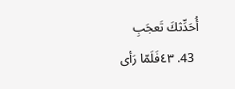أُحَدِّثكَ تَعجَبِ
  43. ٤٣فَلَمّا رَأى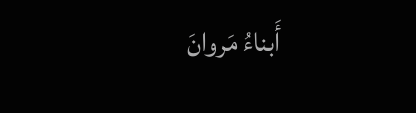أَبناءُ مَروانَ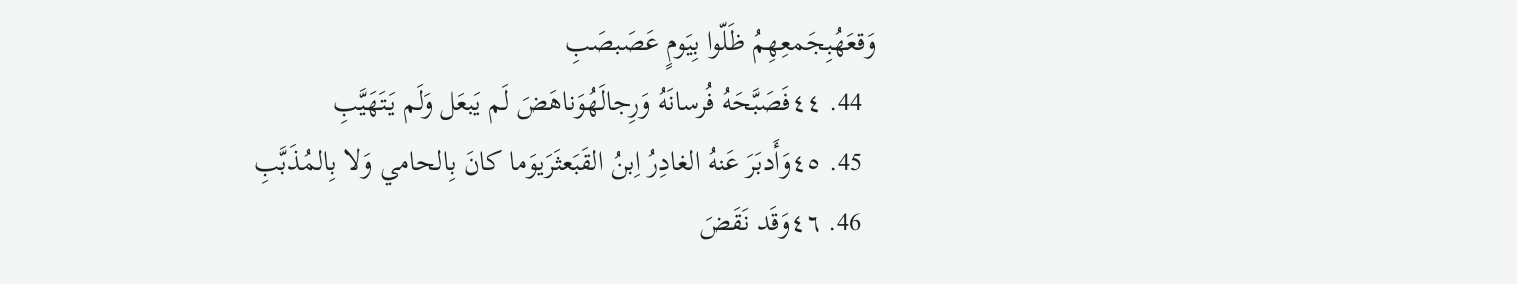وَقعَهُبِجَمعِهِمُ ظَلّوا بِيَومٍ عَصَبصَبِ
  44. ٤٤فَصَبَّحَهُ فُرسانَهُ وَرِجالَهُوَناهَضَ لَم يَبعَل وَلَم يَتَهَيَّبِ
  45. ٤٥وَأَدبَرَ عَنهُ الغادِرُ اِبنُ القَبَعثَرَيوَما كانَ بِالحامي وَلا بِالمُذَبَّبِ
  46. ٤٦وَقَد نَقَضَ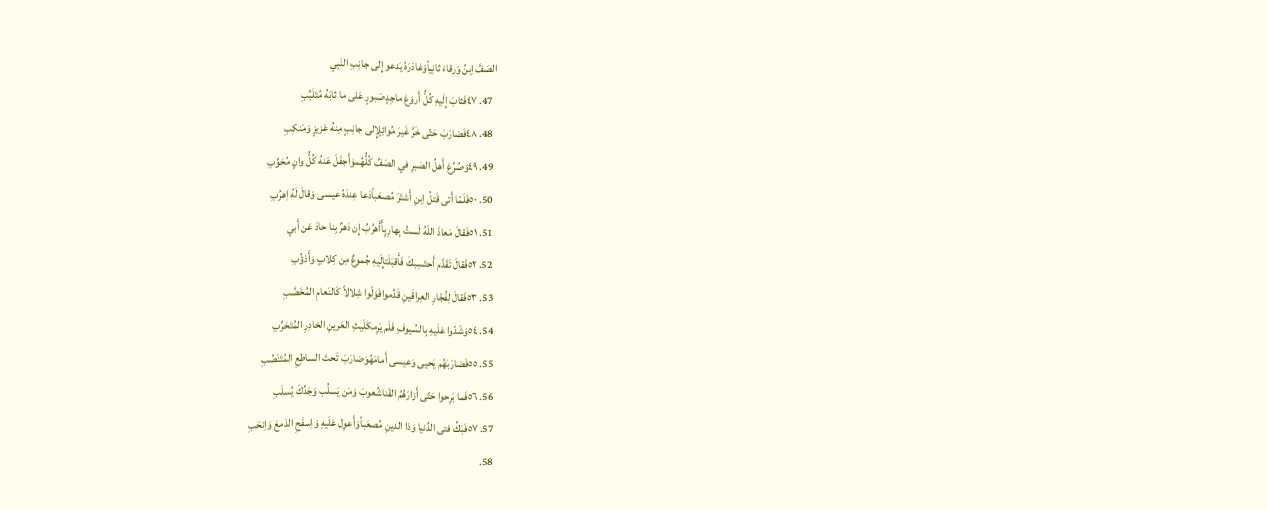الصَفَّ اِبنُ وَرقاءَ ثانِياًوَغادَرَهُ يَدعو إِلى جانِبِ النَبِي
  47. ٤٧فَثابَ إِلَيهِ كُلُّ أَروَعَ ماجِدٍصَبورٍ عَلى ما ثابَهُ مُتَلَبِّبِ
  48. ٤٨فَضارَبَ حَتّى خَرَّ غَيرَ مُوائِلٍإِلى جانِبٍ مِنهُ عَزيزٍ وَمَنكِبِ
  49. ٤٩وَصُرِّعَ أَهلُ الصَبرِ في الصَفِّ كُلُّهُموَأَجفَلَ عَنهُ كُلُّ وانٍ مُحَوِّبِ
  50. ٥٠فَلَمّا أَتى قَتلُ اِبنِ أَشتَرَ مُصعَباًدَعا عِندَهُ عيسى وَقالَ لَهُ اِهرُبِ
  51. ٥١فَقالَ مَعاذَ اللَهُ لَستُ بِهارِبٍأَأَهرُبُ إِن دَهرٌ بِنا حادَ عَن أَبي
  52. ٥٢فَقالَ تَقَدَّم أَحتَسِبكَ فَأَقبَلَتإِلَيهِ جُموعٌ مِن كِلابٍ وَأَذؤُبِ
  53. ٥٣فَقالَ لِفُجّارِ العِراقَينِ قَدِّموافَوَلّوا شِلالاً كَالنَعامِ المُخَصَّبِ
  54. ٥٤وَشَدّوا عَلَيهِ بِالسُيوفِ فَلَم يَرِمكَلَيثِ العَرينِ الخادِرِ المُتَحَرِّبِ
  55. ٥٥فَضارَبَهُم يَحيى وَعيسى أَمامَهُوَضارَبَ تَحتَ الساطِعِ المُتَنَصِّبِ
  56. ٥٦فَما بَرِحوا حَتّى أَزارَهُمُ القَناشُعوبَ وَمَن يَسلُب وَجَدِّكَ يُسلَبِ
  57. ٥٧فَبَكِّ فتى الدُنيا وَذا الدينِ مُصعَباًوَأَعوِل عَلَيهِ وَاِسفَحِ الدَمعَ وَاِنحَبِ
  58.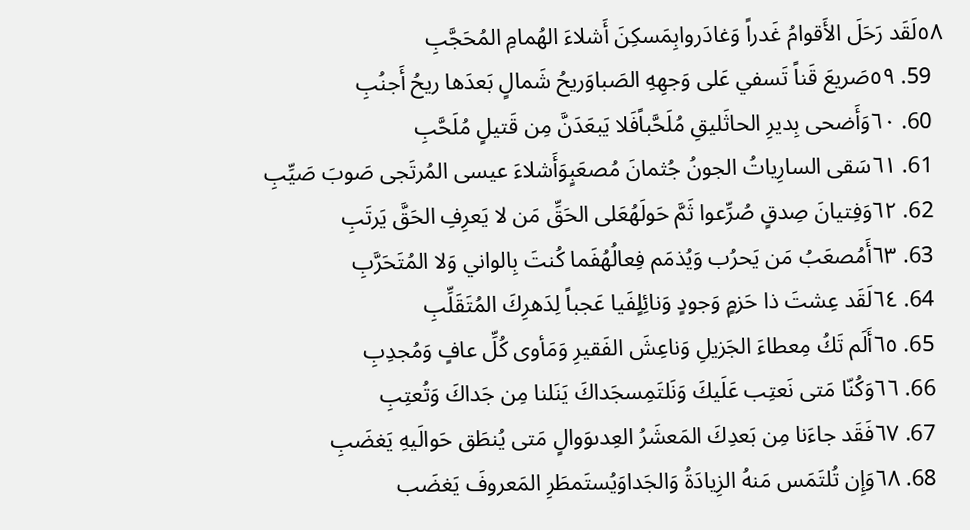٥٨لَقَد رَحَلَ الأَقوامُ غَدراً وَغادَروابِمَسكِنَ أَشلاءَ الهُمامِ المُحَجَّبِ
  59. ٥٩صَريعَ قَناً تَسفي عَلى وَجهِهِ الصَباوَريحُ شَمالٍ بَعدَها ريحُ أَجنُبِ
  60. ٦٠وَأَضحى بِديرِ الحاثَليقِ مُلَحَّباًفَلا يَبعَدَنَّ مِن قَتيلٍ مُلَحَّبِ
  61. ٦١سَقى السارِياتُ الجونُ جُثمانَ مُصعَبٍوَأَشلاءَ عيسى المُرتَجى صَوبَ صَيِّبِ
  62. ٦٢وَفِتيانَ صِدقٍ صُرِّعوا ثَمَّ حَولَهُعَلى الحَقِّ مَن لا يَعرِفِ الحَقَّ يَرتَبِ
  63. ٦٣أَمُصعَبُ مَن يَحرُب وَيُذمَم فِعالُهُفَما كُنتَ بِالواني وَلا المُتَحَرَّبِ
  64. ٦٤لَقَد عِشتَ ذا حَزمٍ وَجودٍ وَنائِلٍفَيا عَجباً لِدَهرِكَ المُتَقَلِّبِ
  65. ٦٥أَلَم تَكُ مِعطاءَ الجَزيلِ وَناعِشَ الفَقيرِ وَمَأوى كُلِّ عافٍ وَمُجدِبِ
  66. ٦٦وَكُنّا مَتى نَعتِب عَلَيكَ وَنَلتَمِسجَداكَ يَنَلنا مِن جَداكَ وَتُعتِبِ
  67. ٦٧فَقَد جاءَنا مِن بَعدِكَ المَعشَرُ العِدىوَوالٍ مَتى يُنطَق حَوالَيهِ يَغضَبِ
  68. ٦٨وَإِن تُلتَمَس مَنهُ الزِيادَةُ وَالجَداوَيُستَمطَرِ المَعروفَ يَغضَب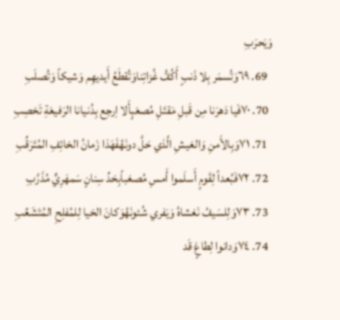وَيَحرَبِ
  69. ٦٩وَتُسمَر بِلا ذَنبٍ أَكُفُّ غُزاتِناوَتُقطَعُ أَيديهِم وَشيكاً وَتُصلَبِ
  70. ٧٠فَيا دَهرَنا مِن قَبلِ مَقتَلِ مُصعَبٍأَلا اِرجِع بِدُنيانا الرَفيعَةِ تَخصِبِ
  71. ٧١وَبِالأَمنِ وَالعَيشِ الَّذي حَلَّ دونَهُفَهَذا زَمانُ الخائِفِ المُتَرَقِّبِ
  72. ٧٢فَبُعداً لِقَومٍ أَسلَموا أَمسِ مُصعَباًبِحَدِّ سِنانٍ سَمهَرِيٍّ مُذَرَّبِ
  73. ٧٣وَلِلسَيفُ نَغشاهُ وَيَفري شُئونَهُوَكانَ الحَيا لِلمُفلِحِ المُتَشَعِّبِ
  74. ٧٤وَدانوا لِطاغٍ قَد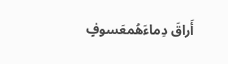أَراقَ دِماءَهُمعَسوفٍ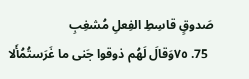صَدوقٍ قاسِطِ الفِعلِ مُشغِبِ
  75. ٧٥وَقالَ لَهُم ذوقوا جَنى ما غَرَستُمُأَلا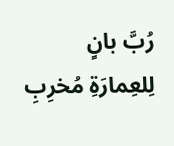رُبَّ بانٍ لِلعِمارَةِ مُخرِبِ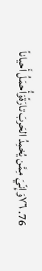76. ٧٦وَإِنّيَ مِمَّن يُخمِدُ الحَربَ تارَةًوَأُحمَلُ أَحياناً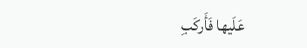عَلَيها فَأَركَبِ